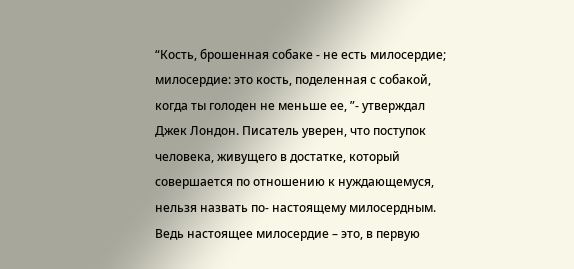“Кость, брошенная собаке - не есть милосердие; милосердие: это кость, поделенная с собакой, когда ты голоден не меньше ее, ”- утверждал Джек Лондон. Писатель уверен, что поступок человека, живущего в достатке, который совершается по отношению к нуждающемуся, нельзя назвать по- настоящему милосердным. Ведь настоящее милосердие – это, в первую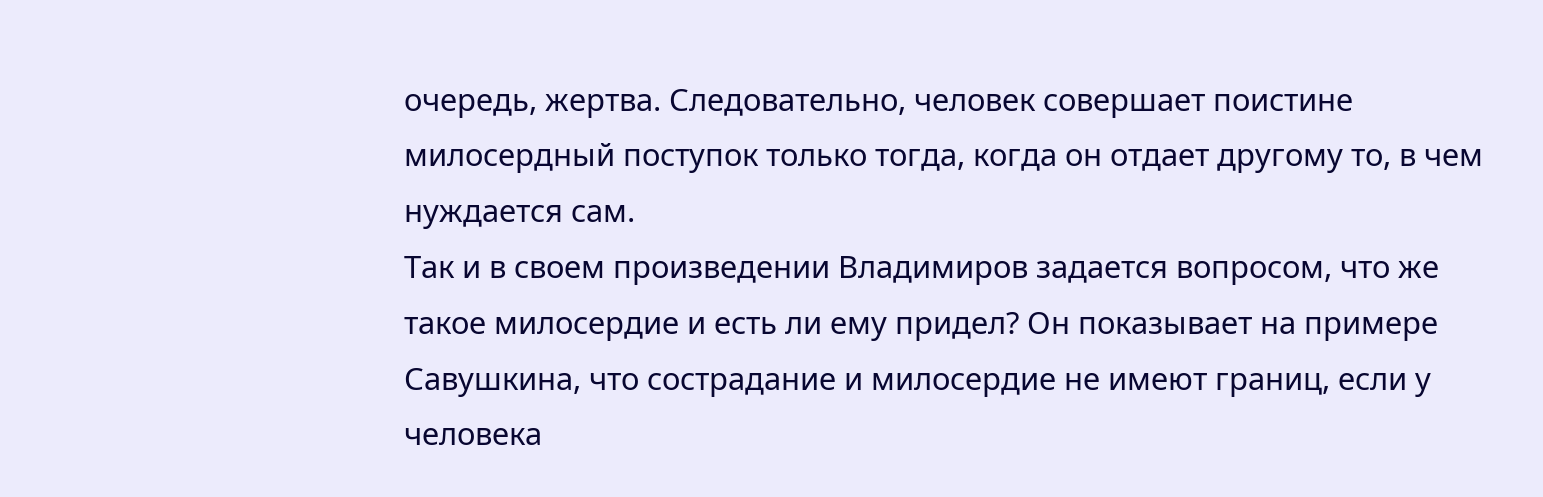очередь, жертва. Следовательно, человек совершает поистине милосердный поступок только тогда, когда он отдает другому то, в чем нуждается сам.
Так и в своем произведении Владимиров задается вопросом, что же такое милосердие и есть ли ему придел? Он показывает на примере Савушкина, что сострадание и милосердие не имеют границ, если у человека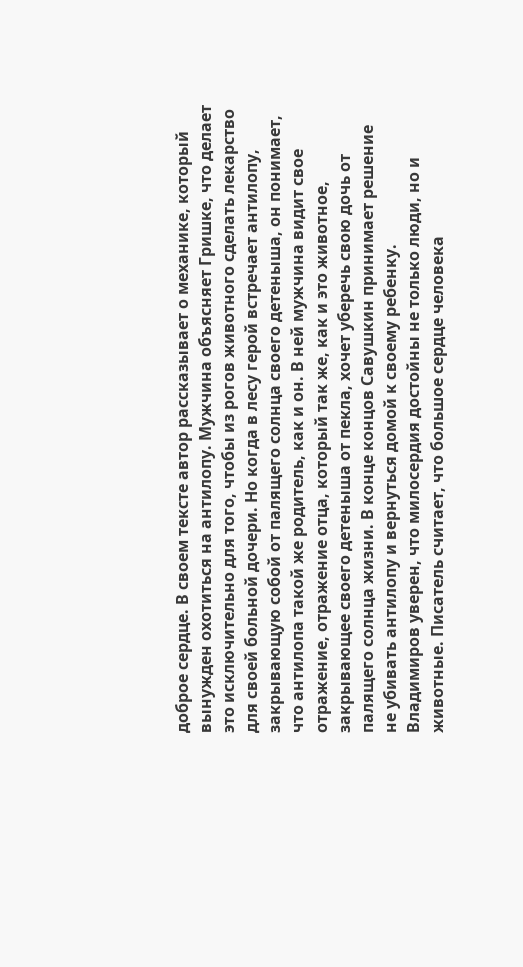доброе сердце. В своем тексте автор рассказывает о механике, который вынужден охотиться на антилопу. Мужчина объясняет Гришке, что делает это исключительно для того, чтобы из рогов животного сделать лекарство для своей больной дочери. Но когда в лесу герой встречает антилопу, закрывающую собой от палящего солнца своего детеныша, он понимает, что антилопа такой же родитель, как и он. В ней мужчина видит свое отражение, отражение отца, который так же, как и это животное, закрывающее своего детеныша от пекла, хочет уберечь свою дочь от палящего солнца жизни. В конце концов Савушкин принимает решение не убивать антилопу и вернуться домой к своему ребенку.
Владимиров уверен, что милосердия достойны не только люди, но и животные. Писатель считает, что большое сердце человека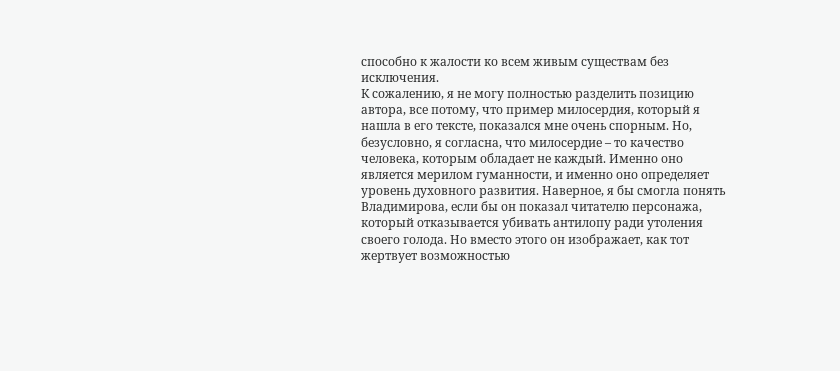способно к жалости ко всем живым существам без исключения.
К сожалению, я не могу полностью разделить позицию автора, все потому, что пример милосердия, который я нашла в его тексте, показался мне очень спорным. Но, безусловно, я согласна, что милосердие – то качество человека, которым обладает не каждый. Именно оно является мерилом гуманности, и именно оно определяет уровень духовного развития. Наверное, я бы смогла понять Владимирова, если бы он показал читателю персонажа, который отказывается убивать антилопу ради утоления своего голода. Но вместо этого он изображает, как тот жертвует возможностью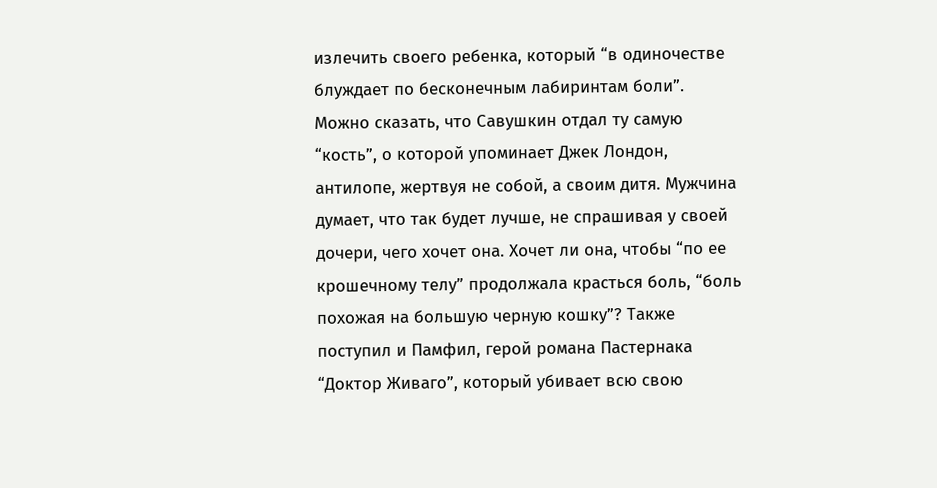излечить своего ребенка, который “в одиночестве блуждает по бесконечным лабиринтам боли”. Можно сказать, что Савушкин отдал ту самую “кость”, о которой упоминает Джек Лондон, антилопе, жертвуя не собой, а своим дитя. Мужчина думает, что так будет лучше, не спрашивая у своей дочери, чего хочет она. Хочет ли она, чтобы “по ее крошечному телу” продолжала красться боль, “боль похожая на большую черную кошку”? Также поступил и Памфил, герой романа Пастернака “Доктор Живаго”, который убивает всю свою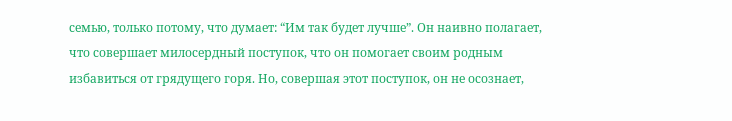семью, только потому, что думает: “Им так будет лучше”. Он наивно полагает, что совершает милосердный поступок, что он помогает своим родным избавиться от грядущего горя. Но, совершая этот поступок, он не осознает,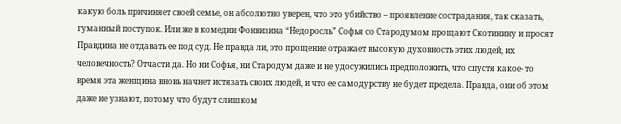какую боль причиняет своей семье, он абсолютно уверен, что это убийство – проявление сострадания, так сказать, гуманный поступок. Или же в комедии Фонвизина “Недоросль” Софья со Стародумом прощают Скотинину и просят Правдина не отдавать ее под суд. Не правда ли, это прощение отражает высокую духовность этих людей, их человечность? Отчасти да. Но ни Софья, ни Стародум даже и не удосужились предположить, что спустя какое- то время эта женщина вновь начнет истязать своих людей, и что ее самодурству не будет предела. Правда, они об этом даже не узнают, потому что будут слишком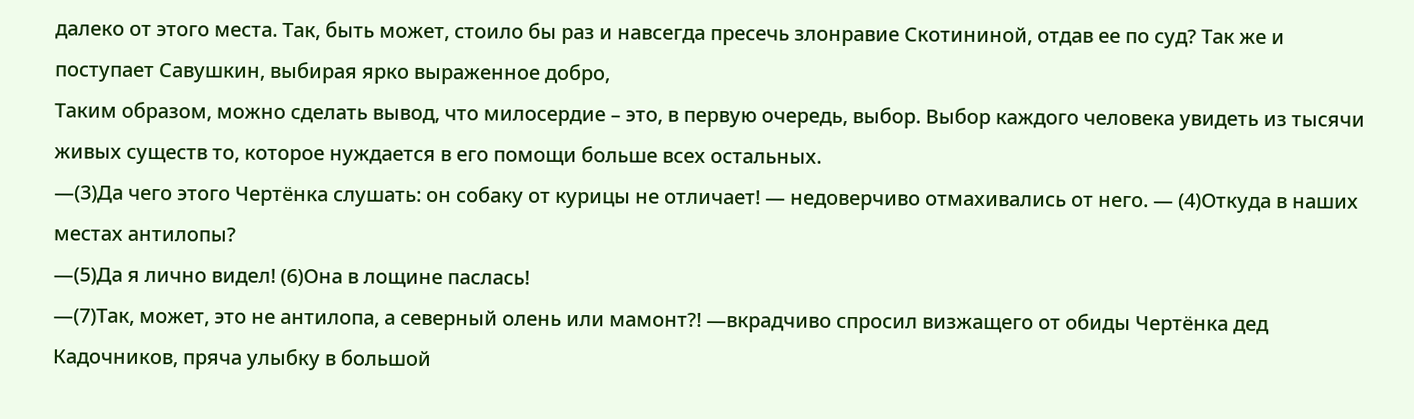далеко от этого места. Так, быть может, стоило бы раз и навсегда пресечь злонравие Скотининой, отдав ее по суд? Так же и поступает Савушкин, выбирая ярко выраженное добро,
Таким образом, можно сделать вывод, что милосердие – это, в первую очередь, выбор. Выбор каждого человека увидеть из тысячи живых существ то, которое нуждается в его помощи больше всех остальных.
—(3)Да чего этого Чертёнка слушать: он собаку от курицы не отличает! — недоверчиво отмахивались от него. — (4)Откуда в наших местах антилопы?
—(5)Да я лично видел! (6)Она в лощине паслась!
—(7)Так, может, это не антилопа, а северный олень или мамонт?! —вкрадчиво спросил визжащего от обиды Чертёнка дед Кадочников, пряча улыбку в большой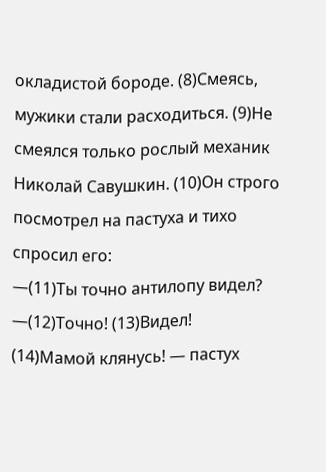окладистой бороде. (8)Смеясь, мужики стали расходиться. (9)Не смеялся только рослый механик Николай Савушкин. (10)Он строго посмотрел на пастуха и тихо спросил его:
—(11)Ты точно антилопу видел?
—(12)Точно! (13)Видел! (14)Мамой клянусь! — пастух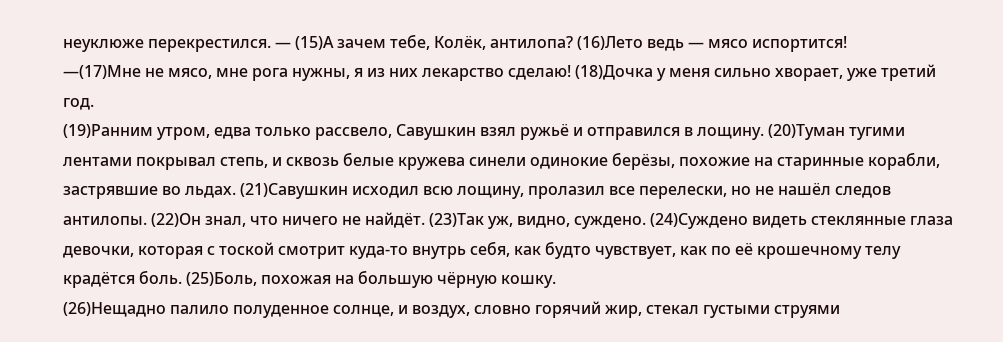неуклюже перекрестился. — (15)А зачем тебе, Колёк, антилопа? (16)Лето ведь — мясо испортится!
—(17)Мне не мясо, мне рога нужны, я из них лекарство сделаю! (18)Дочка у меня сильно хворает, уже третий год.
(19)Ранним утром, едва только рассвело, Савушкин взял ружьё и отправился в лощину. (20)Туман тугими лентами покрывал степь, и сквозь белые кружева синели одинокие берёзы, похожие на старинные корабли, застрявшие во льдах. (21)Савушкин исходил всю лощину, пролазил все перелески, но не нашёл следов антилопы. (22)Он знал, что ничего не найдёт. (23)Так уж, видно, суждено. (24)Суждено видеть стеклянные глаза девочки, которая с тоской смотрит куда-то внутрь себя, как будто чувствует, как по её крошечному телу крадётся боль. (25)Боль, похожая на большую чёрную кошку.
(26)Нещадно палило полуденное солнце, и воздух, словно горячий жир, стекал густыми струями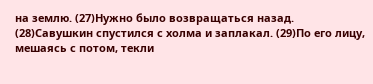на землю. (27)Нужно было возвращаться назад. (28)Савушкин спустился с холма и заплакал. (29)По его лицу, мешаясь с потом, текли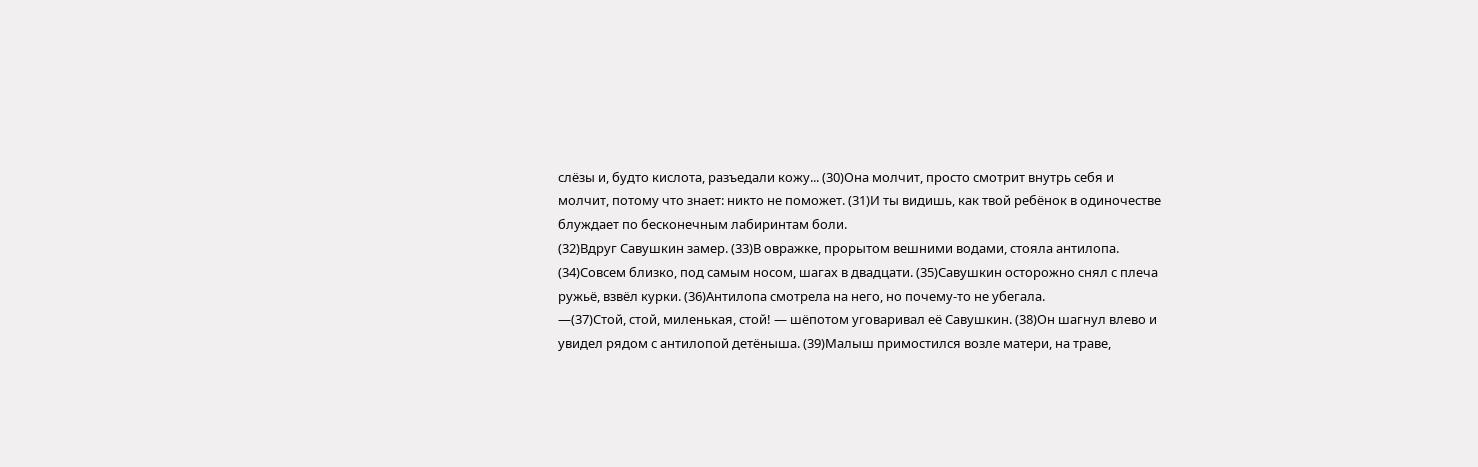слёзы и, будто кислота, разъедали кожу... (30)Она молчит, просто смотрит внутрь себя и молчит, потому что знает: никто не поможет. (31)И ты видишь, как твой ребёнок в одиночестве блуждает по бесконечным лабиринтам боли.
(32)Вдруг Савушкин замер. (33)В овражке, прорытом вешними водами, стояла антилопа. (34)Совсем близко, под самым носом, шагах в двадцати. (35)Савушкин осторожно снял с плеча ружьё, взвёл курки. (36)Антилопа смотрела на него, но почему-то не убегала.
—(37)Стой, стой, миленькая, стой! — шёпотом уговаривал её Савушкин. (38)Он шагнул влево и увидел рядом с антилопой детёныша. (39)Малыш примостился возле матери, на траве,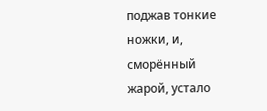поджав тонкие ножки, и, сморённый
жарой, устало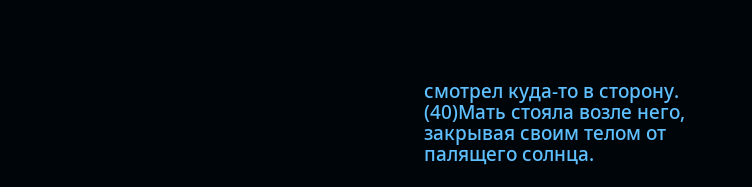смотрел куда-то в сторону. (40)Мать стояла возле него, закрывая своим телом от палящего солнца.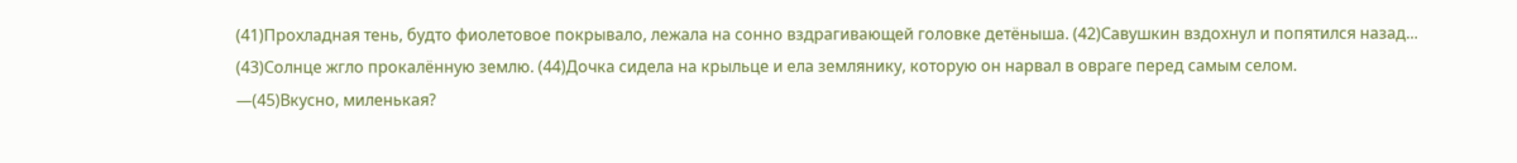(41)Прохладная тень, будто фиолетовое покрывало, лежала на сонно вздрагивающей головке детёныша. (42)Савушкин вздохнул и попятился назад...
(43)Солнце жгло прокалённую землю. (44)Дочка сидела на крыльце и ела землянику, которую он нарвал в овраге перед самым селом.
—(45)Вкусно, миленькая?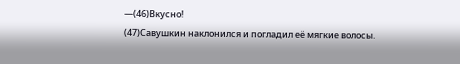—(46)Вкусно!
(47)Савушкин наклонился и погладил её мягкие волосы.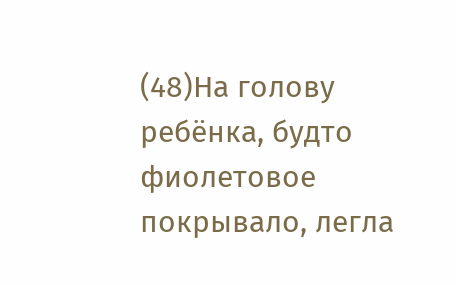(48)На голову ребёнка, будто фиолетовое покрывало, легла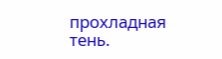прохладная тень.